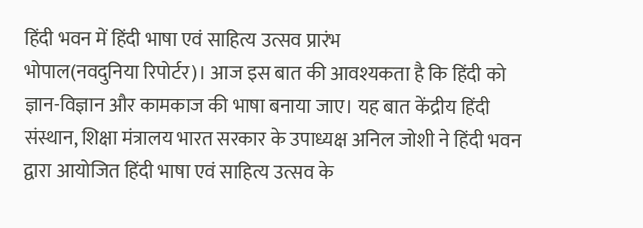हिंदी भवन में हिंदी भाषा एवं साहित्य उत्सव प्रारंभ
भोपाल(नवदुनिया रिपोर्टर)। आज इस बात की आवश्यकता है कि हिंदी को ज्ञान-विज्ञान और कामकाज की भाषा बनाया जाए। यह बात केंद्रीय हिंदी संस्थान, शिक्षा मंत्रालय भारत सरकार के उपाध्यक्ष अनिल जोशी ने हिंदी भवन द्वारा आयोजित हिंदी भाषा एवं साहित्य उत्सव के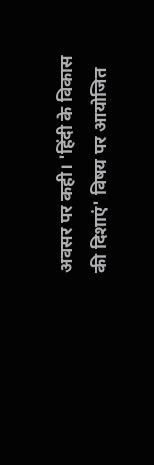अवसर पर कही। 'हिंदी के विकास की दिशाएं' विषय पर आयोजित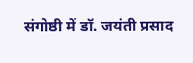संगोष्ठी में डॉ. जयंती प्रसाद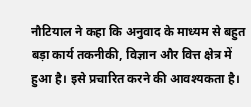नौटियाल ने कहा कि अनुवाद के माध्यम से बहुत बड़ा कार्य तकनीकी, विज्ञान और वित्त क्षेत्र में हुआ है। इसे प्रचारित करने की आवश्यकता है।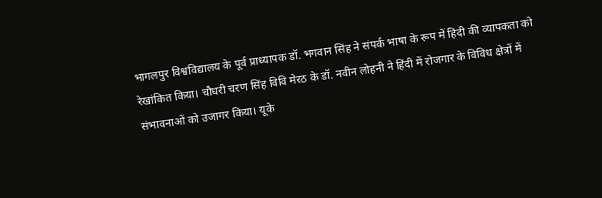भागलपुर विश्वविद्यालय के पूर्व प्राध्यापक डॉ. भगवान सिंह ने संपर्क भाषा के रूप में हिंदी की व्यापकता को रेखांकित किया। चौधरी चरण सिंह विवि मेरठ के डॉ. नवीन लोहनी ने हिंदी में रोजगार के विविध क्षेत्रों में संभावनाओं को उजागर किया। यूके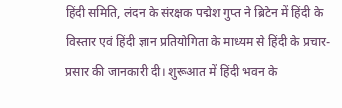हिंदी समिति, लंदन के संरक्षक पद्मेश गुप्त ने ब्रिटेन में हिंदी के विस्तार एवं हिंदी ज्ञान प्रतियोगिता के माध्यम से हिंदी के प्रचार-प्रसार की जानकारी दी। शुरूआत में हिंदी भवन के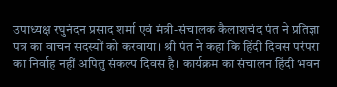उपाध्यक्ष रघुनंदन प्रसाद शर्मा एवं मंत्री-संचालक कैलाशचंद पंत ने प्रतिज्ञा पत्र का वाचन सदस्यों को करवाया। श्री पंत ने कहा कि हिंदी दिवस परंपरा का निर्वाह नहीं अपितु संकल्प दिवस है। कार्यक्रम का संचालन हिंदी भवन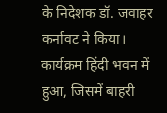के निदेशक डॉ. जवाहर कर्नावट ने किया। कार्यक्रम हिंदी भवन में हुआ, जिसमें बाहरी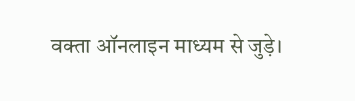वक्ता ऑनलाइन माध्यम से जुड़े।